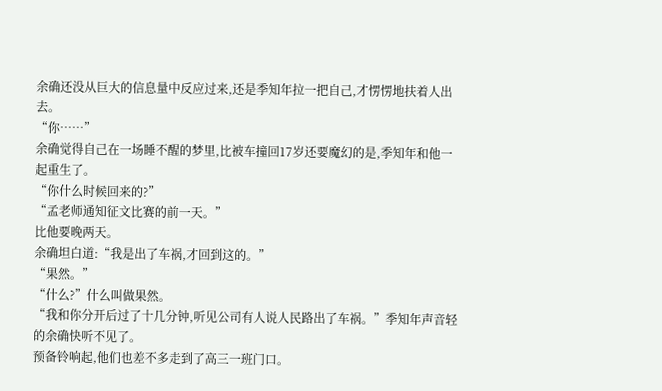余确还没从巨大的信息量中反应过来,还是季知年拉一把自己,才愣愣地扶着人出去。
“你……”
余确觉得自己在一场睡不醒的梦里,比被车撞回17岁还要魔幻的是,季知年和他一起重生了。
“你什么时候回来的?”
“孟老师通知征文比赛的前一天。”
比他要晚两天。
余确坦白道:“我是出了车祸,才回到这的。”
“果然。”
“什么?”什么叫做果然。
“我和你分开后过了十几分钟,听见公司有人说人民路出了车祸。”季知年声音轻的余确快听不见了。
预备铃响起,他们也差不多走到了高三一班门口。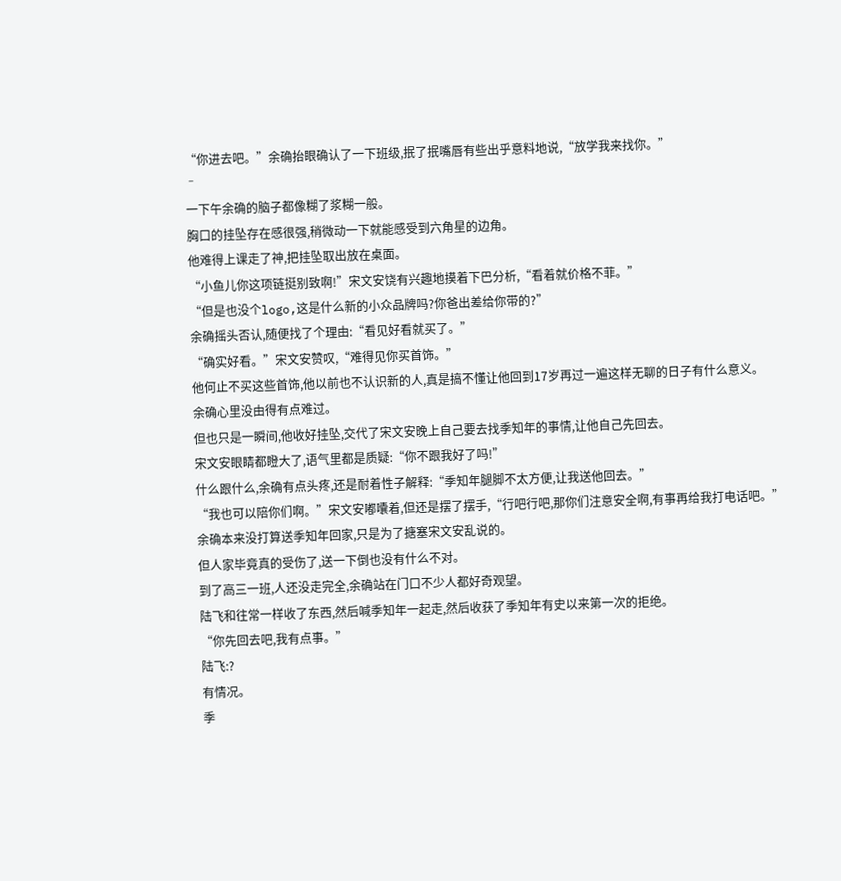“你进去吧。”余确抬眼确认了一下班级,抿了抿嘴唇有些出乎意料地说,“放学我来找你。”
ˉ
一下午余确的脑子都像糊了浆糊一般。
胸口的挂坠存在感很强,稍微动一下就能感受到六角星的边角。
他难得上课走了神,把挂坠取出放在桌面。
“小鱼儿你这项链挺别致啊!”宋文安饶有兴趣地摸着下巴分析,“看着就价格不菲。”
“但是也没个logo,这是什么新的小众品牌吗?你爸出差给你带的?”
余确摇头否认,随便找了个理由:“看见好看就买了。”
“确实好看。”宋文安赞叹,“难得见你买首饰。”
他何止不买这些首饰,他以前也不认识新的人,真是搞不懂让他回到17岁再过一遍这样无聊的日子有什么意义。
余确心里没由得有点难过。
但也只是一瞬间,他收好挂坠,交代了宋文安晚上自己要去找季知年的事情,让他自己先回去。
宋文安眼睛都瞪大了,语气里都是质疑:“你不跟我好了吗!”
什么跟什么,余确有点头疼,还是耐着性子解释:“季知年腿脚不太方便,让我送他回去。”
“我也可以陪你们啊。”宋文安嘟囔着,但还是摆了摆手,“行吧行吧,那你们注意安全啊,有事再给我打电话吧。”
余确本来没打算送季知年回家,只是为了搪塞宋文安乱说的。
但人家毕竟真的受伤了,送一下倒也没有什么不对。
到了高三一班,人还没走完全,余确站在门口不少人都好奇观望。
陆飞和往常一样收了东西,然后喊季知年一起走,然后收获了季知年有史以来第一次的拒绝。
“你先回去吧,我有点事。”
陆飞:?
有情况。
季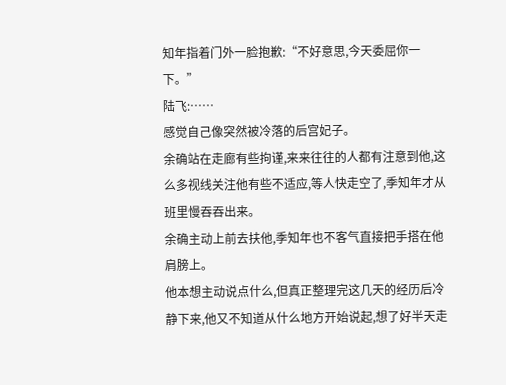知年指着门外一脸抱歉:“不好意思,今天委屈你一下。”
陆飞:……
感觉自己像突然被冷落的后宫妃子。
余确站在走廊有些拘谨,来来往往的人都有注意到他,这么多视线关注他有些不适应,等人快走空了,季知年才从班里慢吞吞出来。
余确主动上前去扶他,季知年也不客气直接把手搭在他肩膀上。
他本想主动说点什么,但真正整理完这几天的经历后冷静下来,他又不知道从什么地方开始说起,想了好半天走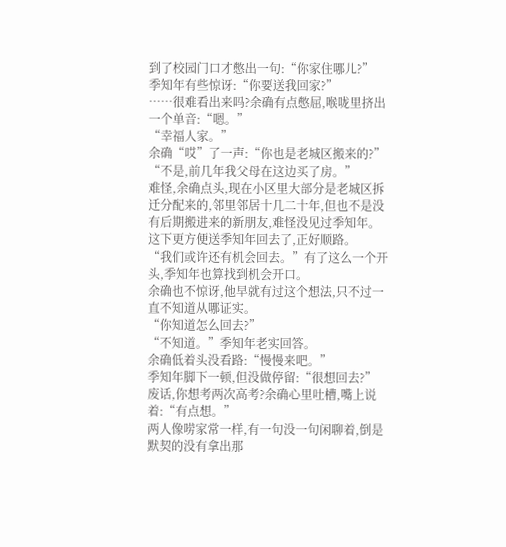到了校园门口才憋出一句:“你家住哪儿?”
季知年有些惊讶:“你要送我回家?”
……很难看出来吗?余确有点憋屈,喉咙里挤出一个单音:“嗯。”
“幸福人家。”
余确“哎”了一声:“你也是老城区搬来的?”
“不是,前几年我父母在这边买了房。”
难怪,余确点头,现在小区里大部分是老城区拆迁分配来的,邻里邻居十几二十年,但也不是没有后期搬进来的新朋友,难怪没见过季知年。
这下更方便送季知年回去了,正好顺路。
“我们或许还有机会回去。”有了这么一个开头,季知年也算找到机会开口。
余确也不惊讶,他早就有过这个想法,只不过一直不知道从哪证实。
“你知道怎么回去?”
“不知道。”季知年老实回答。
余确低着头没看路:“慢慢来吧。”
季知年脚下一顿,但没做停留:“很想回去?”
废话,你想考两次高考?余确心里吐槽,嘴上说着:“有点想。”
两人像唠家常一样,有一句没一句闲聊着,倒是默契的没有拿出那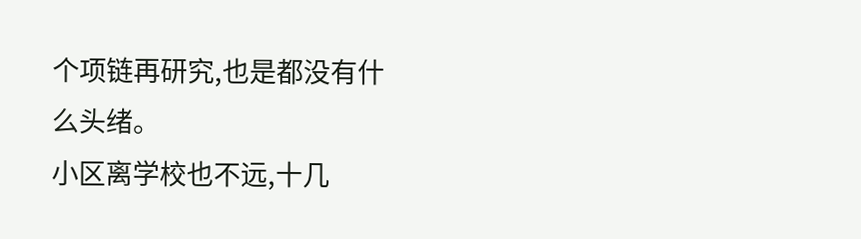个项链再研究,也是都没有什么头绪。
小区离学校也不远,十几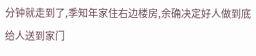分钟就走到了,季知年家住右边楼房,余确决定好人做到底给人送到家门